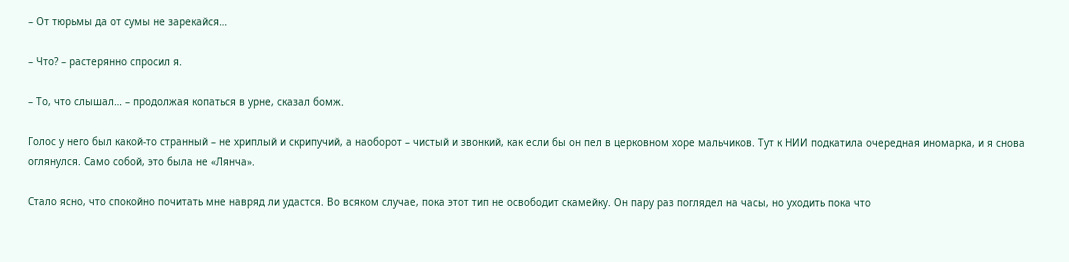– От тюрьмы да от сумы не зарекайся…

– Что? – растерянно спросил я.

– То, что слышал… – продолжая копаться в урне, сказал бомж.

Голос у него был какой-то странный – не хриплый и скрипучий, а наоборот – чистый и звонкий, как если бы он пел в церковном хоре мальчиков. Тут к НИИ подкатила очередная иномарка, и я снова оглянулся. Само собой, это была не «Лянча».

Стало ясно, что спокойно почитать мне навряд ли удастся. Во всяком случае, пока этот тип не освободит скамейку. Он пару раз поглядел на часы, но уходить пока что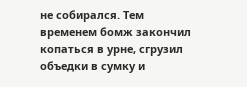не собирался. Тем временем бомж закончил копаться в урне, сгрузил объедки в сумку и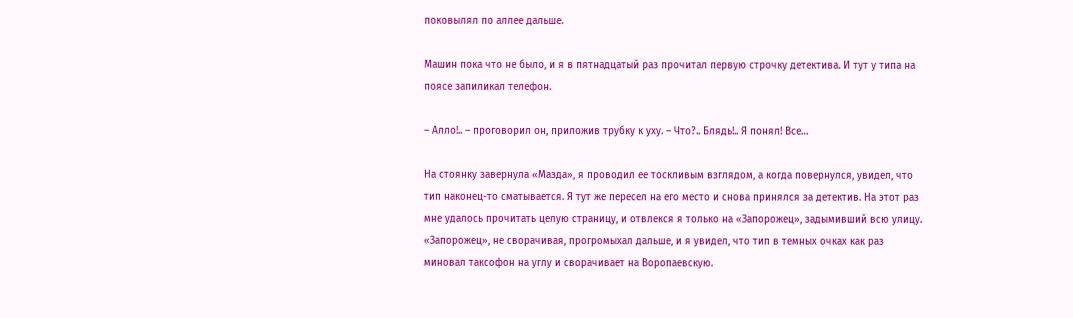поковылял по аллее дальше.

Машин пока что не было, и я в пятнадцатый раз прочитал первую строчку детектива. И тут у типа на поясе запиликал телефон.

– Алло!.. – проговорил он, приложив трубку к уху. – Что?.. Блядь!.. Я понял! Все…

На стоянку завернула «Мазда», я проводил ее тоскливым взглядом, а когда повернулся, увидел, что тип наконец-то сматывается. Я тут же пересел на его место и снова принялся за детектив. На этот раз мне удалось прочитать целую страницу, и отвлекся я только на «Запорожец», задымивший всю улицу. «Запорожец», не сворачивая, прогромыхал дальше, и я увидел, что тип в темных очках как раз миновал таксофон на углу и сворачивает на Воропаевскую.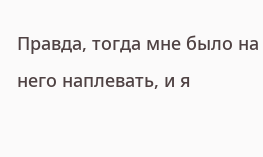Правда, тогда мне было на него наплевать, и я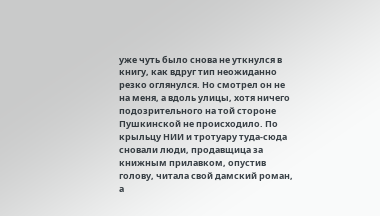уже чуть было снова не уткнулся в книгу, как вдруг тип неожиданно резко оглянулся. Но смотрел он не на меня, а вдоль улицы, хотя ничего подозрительного на той стороне Пушкинской не происходило. По крыльцу НИИ и тротуару туда-сюда сновали люди, продавщица за книжным прилавком, опустив голову, читала свой дамский роман, а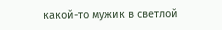какой-то мужик в светлой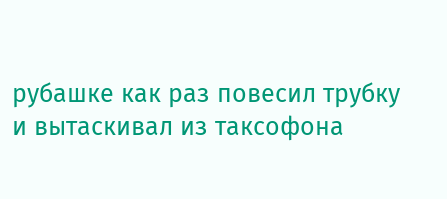рубашке как раз повесил трубку и вытаскивал из таксофона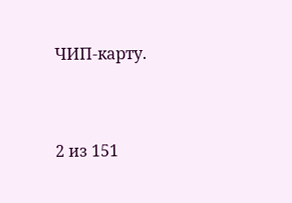ЧИП-карту.



2 из 151